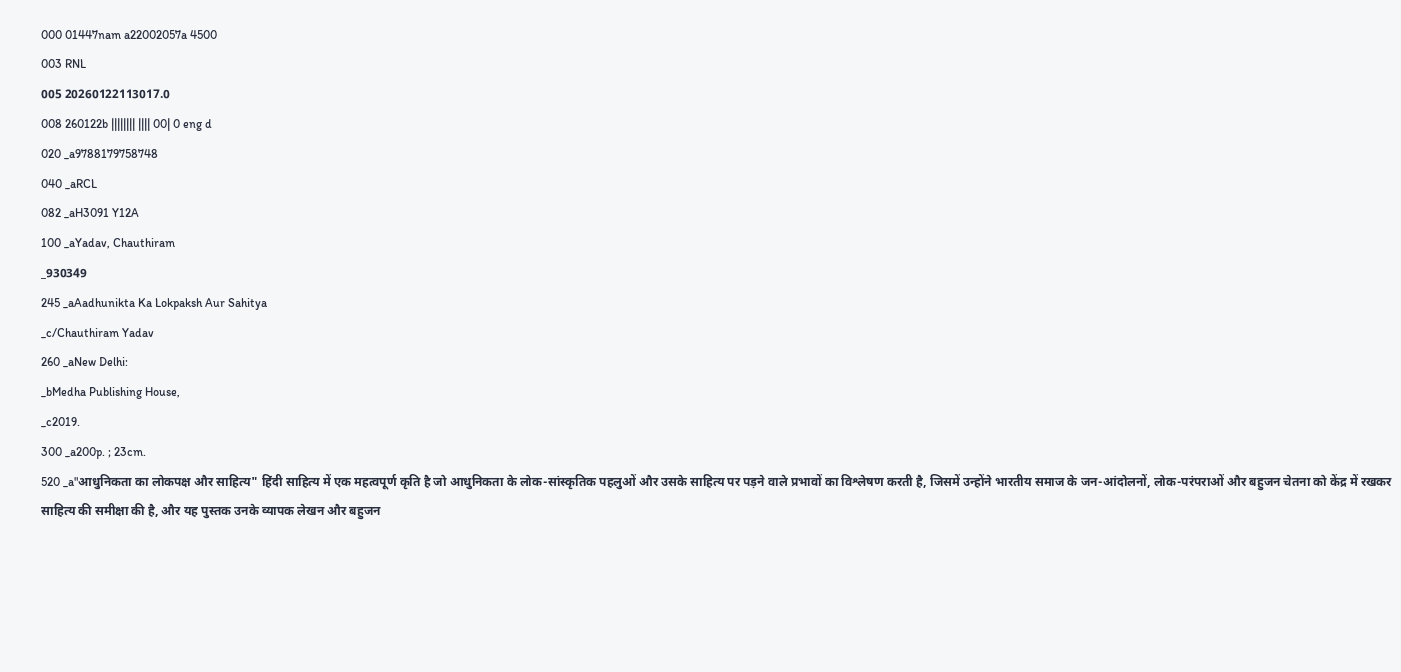000 01447nam a22002057a 4500
003 RNL
005 20260122113017.0
008 260122b |||||||| |||| 00| 0 eng d
020 _a9788179758748
040 _aRCL
082 _aH3091 Y12A
100 _aYadav, Chauthiram
_930349
245 _aAadhunikta Ka Lokpaksh Aur Sahitya
_c/Chauthiram Yadav
260 _aNew Delhi:
_bMedha Publishing House,
_c2019.
300 _a200p. ; 23cm.
520 _a"आधुनिकता का लोकपक्ष और साहित्य" हिंदी साहित्य में एक महत्वपूर्ण कृति है जो आधुनिकता के लोक-सांस्कृतिक पहलुओं और उसके साहित्य पर पड़ने वाले प्रभावों का विश्लेषण करती है, जिसमें उन्होंने भारतीय समाज के जन-आंदोलनों, लोक-परंपराओं और बहुजन चेतना को केंद्र में रखकर साहित्य की समीक्षा की है, और यह पुस्तक उनके व्यापक लेखन और बहुजन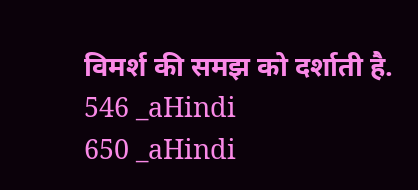विमर्श की समझ को दर्शाती है.
546 _aHindi
650 _aHindi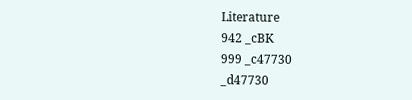Literature
942 _cBK
999 _c47730
_d47730